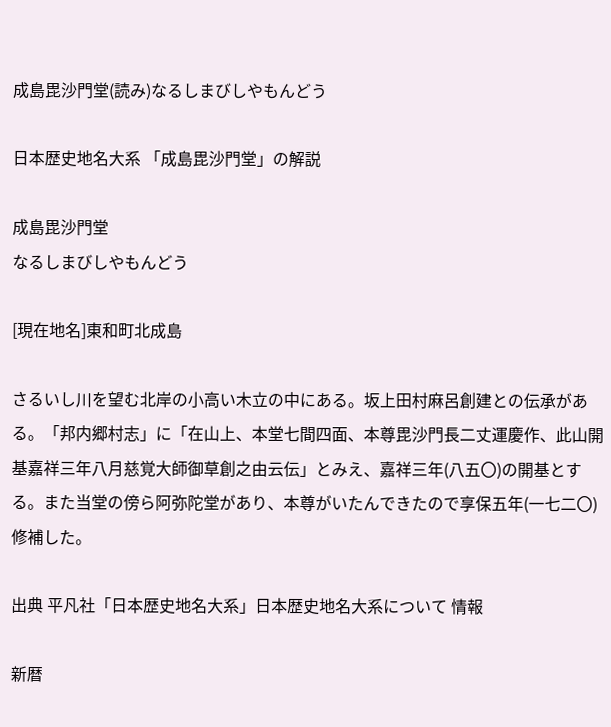成島毘沙門堂(読み)なるしまびしやもんどう

日本歴史地名大系 「成島毘沙門堂」の解説

成島毘沙門堂
なるしまびしやもんどう

[現在地名]東和町北成島

さるいし川を望む北岸の小高い木立の中にある。坂上田村麻呂創建との伝承がある。「邦内郷村志」に「在山上、本堂七間四面、本尊毘沙門長二丈運慶作、此山開基嘉祥三年八月慈覚大師御草創之由云伝」とみえ、嘉祥三年(八五〇)の開基とする。また当堂の傍ら阿弥陀堂があり、本尊がいたんできたので享保五年(一七二〇)修補した。

出典 平凡社「日本歴史地名大系」日本歴史地名大系について 情報

新暦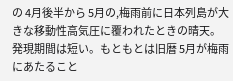の 4月後半から 5月の,梅雨前に日本列島が大きな移動性高気圧に覆われたときの晴天。発現期間は短い。もともとは旧暦 5月が梅雨にあたること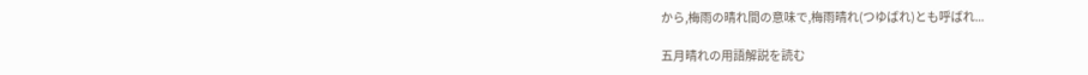から,梅雨の晴れ間の意味で,梅雨晴れ(つゆばれ)とも呼ばれ...

五月晴れの用語解説を読む